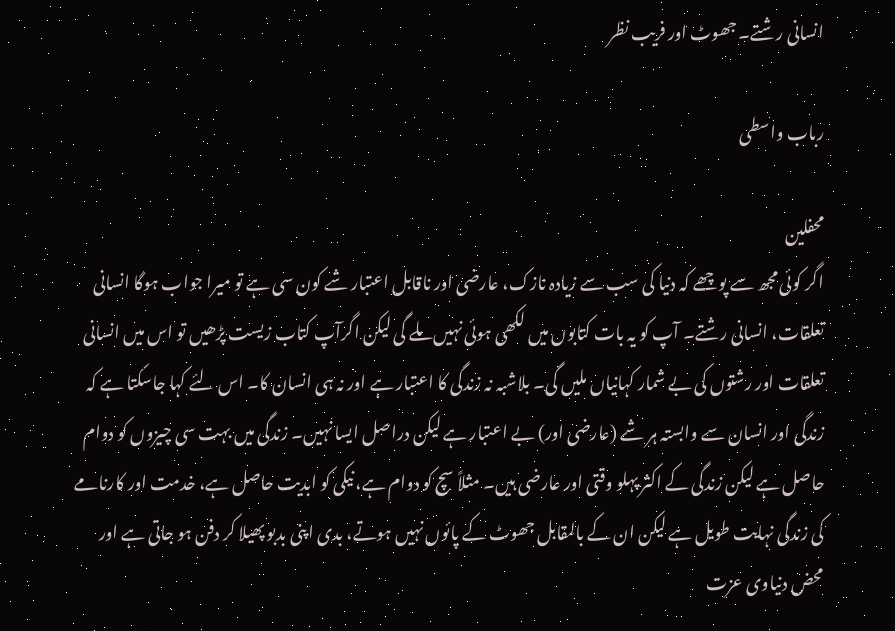انسانی رشتے۔ جھوٹ اور فریب نظر

رباب واسطی

محفلین
اگر کوئی مجھ سے پوچھے کہ دنیا کی سب سے زیادہ نازک، عارضی اور ناقابل اعتبار شے کون سی ہے تو میرا جواب ہوگا انسانی تعلقات، انسانی رشتے۔ آپ کو یہ بات کتابوں میں لکھی ہوئی نہیں ملے گی لیکن اگرآپ کتاب زیست پڑھیں تو اس میں انسانی تعلقات اور رشتوں کی بے شمار کہانیاں ملیں گی۔ بلاشبہ نہ زندگی کا اعتبار ہے اور نہ ہی انسان کا۔ اس لئے کہا جاسکتا ہے کہ زندگی اور انسان سے وابستہ ہر شے (عارضی اور) بے اعتبار ہے لیکن دراصل ایسا نہیں۔ زندگی میں بہت سی چیزوں کو دوام حاصل ہے لیکن زندگی کے اکثر پہلو وقتی اور عارضی ہیں۔ مثلاً سچ کو دوام ہے، نیکی کو ابدیت حاصل ہے، خدمت اور کارنامے کی زندگی نہایت طویل ہے لیکن ان کے بالمقابل جھوٹ کے پائوں نہیں ہوتے، بدی اپنی بدبو پھیلا کر دفن ہو جاتی ہے اور محض دنیاوی عزت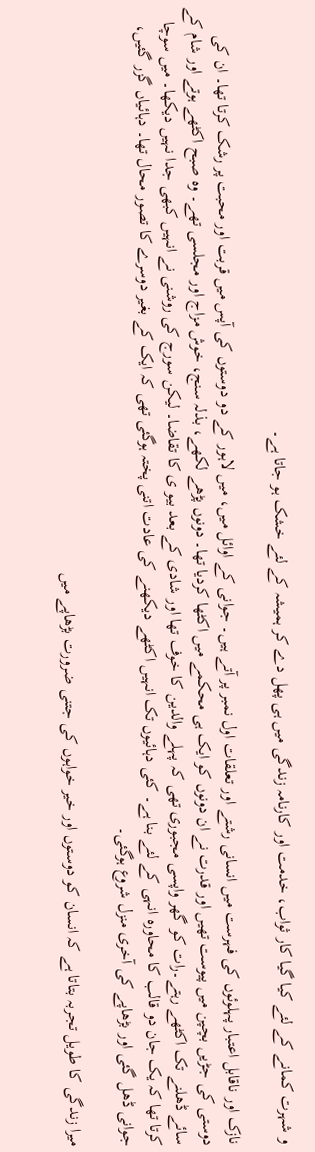و شہرت کمانے کے لئے کیا گیا کار ثواب، خدمت اور کارنامہ زندگی میں ہی پھل دے کر ہمیشہ کے لئے خشک ہو جاتا ہے۔

نازک اور ناقابل اعتبار پہلوئوں کی فہرست میں انسانی رشتے اور تعلقات اول نمبر پر آتے ہیں۔ جوانی کے اوائل میں، میں لاہور کے دو دوستوں کی آپس میں قربت اور محبت پر رشک کرتا تھا۔ ان کی دوستی کی جڑیں بچپن میں پیوست تھیں اور قدرت نے ان دونوں کو ایک ہی محکمے میں اکٹھا کردیا تھا۔ دونوں پڑھے لکھے، بذلہ سنج، خوش مزاج اور مجلسی تھے۔ وہ صبح اکٹھے ہوتے اور شام کے سائے ڈھلنے تک اکٹھے رہتے۔رات کو گھر واپسی مجبوری تھی کہ پہلے والدین کا خوف تھا اور شادی کے بعد بیو ی کا تقاضا۔ لیکن سورج کی روشنی نے انہیں کبھی جدا نہیں دیکھا۔ میں سوچا کرتا تھا کہ یک جان دو قالب کا محاورہ انہی کے لئے بنا ہے۔ کئی دہائیوں تک انہیں اکٹھے دیکھنے کی عادت اتنی پختہ ہوگئی تھی کہ ایک کے بغیر دوسرے کا تصور محال تھا۔ دہائیاں گزر گئیں، جوانی ڈھل گئی اور بڑھاپے کی آخری منزل شروع ہوگئی۔

میرا زندگی کا طویل تجربہ بتاتا ہے کہ انسان کو دوستوں اور خیر خواہوں کی جتنی ضرورت بڑھاپے میں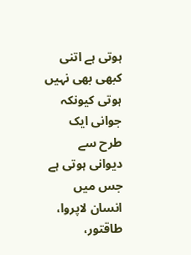ہوتی ہے اتنی کبھی بھی نہیں ہوتی کیونکہ جوانی ایک طرح سے دیوانی ہوتی ہے جس میں انسان لاپروا، طاقتور،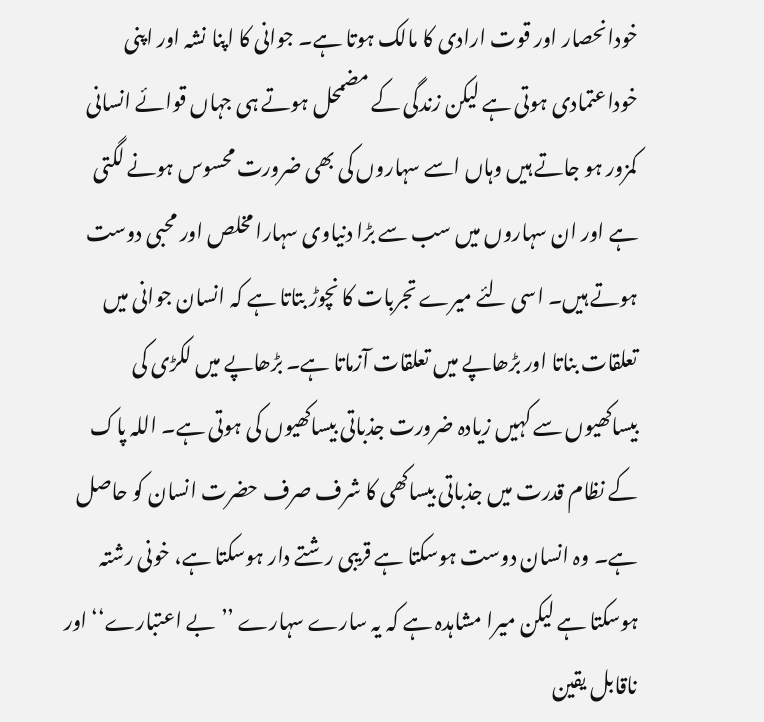خودانحصار اور قوت ارادی کا مالک ہوتا ہے۔ جوانی کا اپنا نشہ اور اپنی خوداعتمادی ہوتی ہے لیکن زندگی کے مضمحل ہوتے ہی جہاں قوائے انسانی کمزور ہو جاتے ہیں وہاں اسے سہاروں کی بھی ضرورت محسوس ہونے لگتی ہے اور ان سہاروں میں سب سے بڑا دنیاوی سہارا مخلص اور محبی دوست ہوتے ہیں۔ اسی لئے میرے تجربات کا نچوڑ بتاتا ہے کہ انسان جوانی میں تعلقات بناتا اور بڑھاپے میں تعلقات آزماتا ہے۔ بڑھاپے میں لکڑی کی بیساکھیوں سے کہیں زیادہ ضرورت جذباتی بیساکھیوں کی ہوتی ہے۔ اللہ پاک کے نظام قدرت میں جذباتی بیساکھی کا شرف صرف حضرت انسان کو حاصل ہے۔ وہ انسان دوست ہوسکتا ہے قریبی رشتے دار ہوسکتا ہے، خونی رشتہ ہوسکتا ہے لیکن میرا مشاہدہ ہے کہ یہ سارے سہارے ’’بے اعتبارے‘‘ اور ناقابل یقین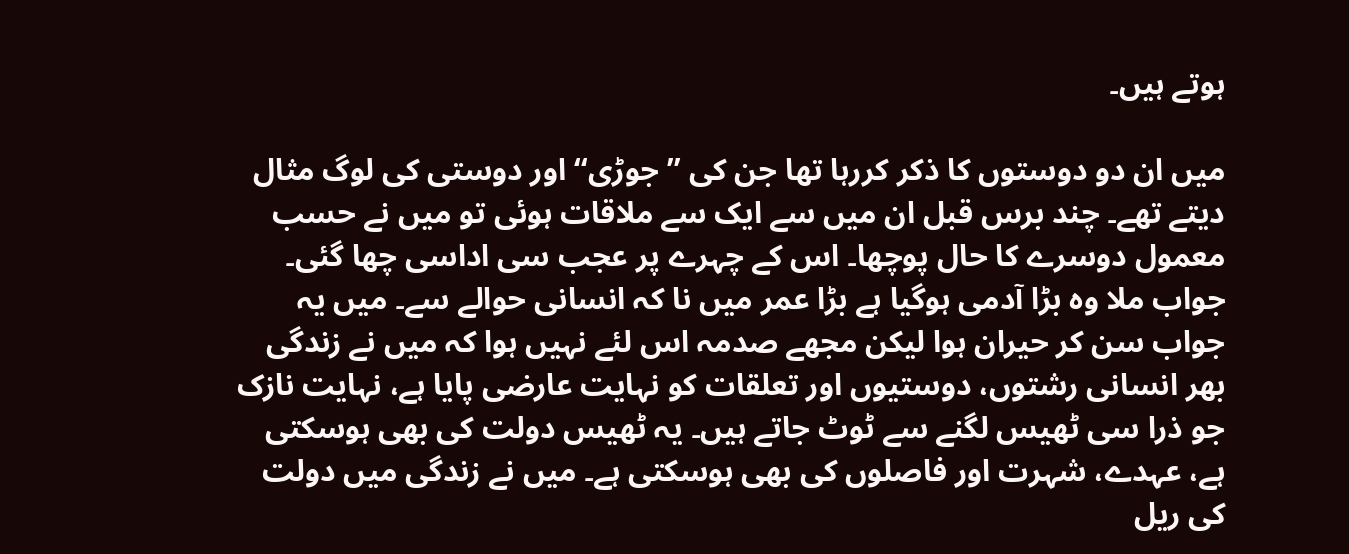ہوتے ہیں۔

میں ان دو دوستوں کا ذکر کررہا تھا جن کی ’’جوڑی‘‘ اور دوستی کی لوگ مثال دیتے تھے۔ چند برس قبل ان میں سے ایک سے ملاقات ہوئی تو میں نے حسب معمول دوسرے کا حال پوچھا۔ اس کے چہرے پر عجب سی اداسی چھا گئی۔ جواب ملا وہ بڑا آدمی ہوگیا ہے بڑا عمر میں نا کہ انسانی حوالے سے۔ میں یہ جواب سن کر حیران ہوا لیکن مجھے صدمہ اس لئے نہیں ہوا کہ میں نے زندگی بھر انسانی رشتوں، دوستیوں اور تعلقات کو نہایت عارضی پایا ہے، نہایت نازک جو ذرا سی ٹھیس لگنے سے ٹوٹ جاتے ہیں۔ یہ ٹھیس دولت کی بھی ہوسکتی ہے، عہدے، شہرت اور فاصلوں کی بھی ہوسکتی ہے۔ میں نے زندگی میں دولت کی ریل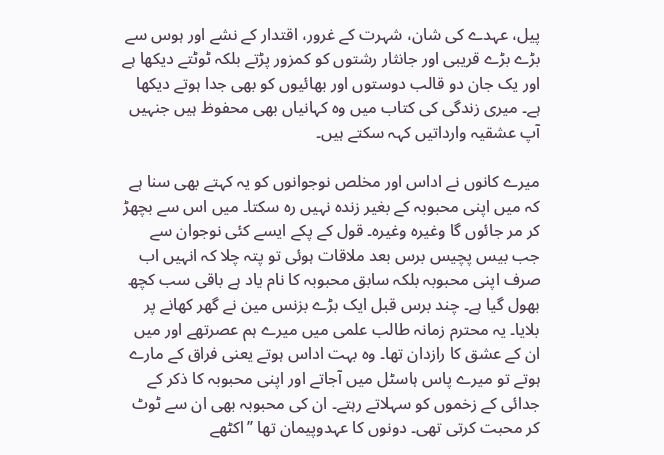پیل، عہدے کی شان، شہرت کے غرور، اقتدار کے نشے اور ہوس سے بڑے بڑے قریبی اور جانثار رشتوں کو کمزور پڑتے بلکہ ٹوٹتے دیکھا ہے اور یک جان دو قالب دوستوں اور بھائیوں کو بھی جدا ہوتے دیکھا ہے۔ میری زندگی کی کتاب میں وہ کہانیاں بھی محفوظ ہیں جنہیں آپ عشقیہ وارداتیں کہہ سکتے ہیں۔

میرے کانوں نے اداس اور مخلص نوجوانوں کو یہ کہتے بھی سنا ہے کہ میں اپنی محبوبہ کے بغیر زندہ نہیں رہ سکتا۔ میں اس سے بچھڑ کر مر جائوں گا وغیرہ وغیرہ۔ قول کے پکے ایسے کئی نوجوان سے جب بیس پچیس برس بعد ملاقات ہوئی تو پتہ چلا کہ انہیں اب صرف اپنی محبوبہ بلکہ سابق محبوبہ کا نام یاد ہے باقی سب کچھ بھول گیا ہے۔ چند برس قبل ایک بڑے بزنس مین نے گھر کھانے پر بلایا۔ یہ محترم زمانہ طالب علمی میں میرے ہم عصرتھے اور میں ان کے عشق کا رازدان تھا۔ وہ بہت اداس ہوتے یعنی فراق کے مارے ہوتے تو میرے پاس ہاسٹل میں آجاتے اور اپنی محبوبہ کا ذکر کے جدائی کے زخموں کو سہلاتے رہتے۔ ان کی محبوبہ بھی ان سے ٹوٹ کر محبت کرتی تھی۔ دونوں کا عہدوپیمان تھا ’’اکٹھے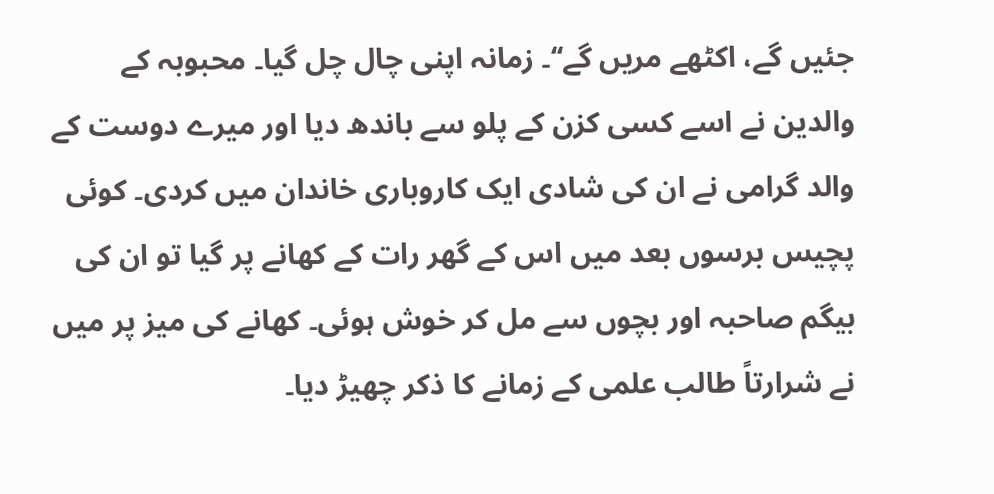جئیں گے، اکٹھے مریں گے‘‘۔ زمانہ اپنی چال چل گیا۔ محبوبہ کے والدین نے اسے کسی کزن کے پلو سے باندھ دیا اور میرے دوست کے والد گرامی نے ان کی شادی ایک کاروباری خاندان میں کردی۔ کوئی پچیس برسوں بعد میں اس کے گھر رات کے کھانے پر گیا تو ان کی بیگم صاحبہ اور بچوں سے مل کر خوش ہوئی۔ کھانے کی میز پر میں نے شرارتاً طالب علمی کے زمانے کا ذکر چھیڑ دیا۔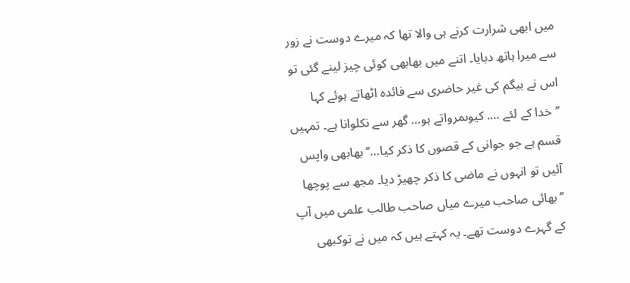میں ابھی شرارت کرنے ہی والا تھا کہ میرے دوست نے زور سے میرا ہاتھ دبایا۔ اتنے میں بھابھی کوئی چیز لینے گئی تو اس نے بیگم کی غیر حاضری سے فائدہ اٹھاتے ہوئے کہا ’’خدا کے لئے …. کیوںمرواتے ہو… گھر سے نکلوانا ہے۔ تمہیں قسم ہے جو جوانی کے قصوں کا ذکر کیا…‘‘ بھابھی واپس آئیں تو انہوں نے ماضی کا ذکر چھیڑ دیا۔ مجھ سے پوچھا ’’بھائی صاحب میرے میاں صاحب طالب علمی میں آپ کے گہرے دوست تھے۔ یہ کہتے ہیں کہ میں نے توکبھی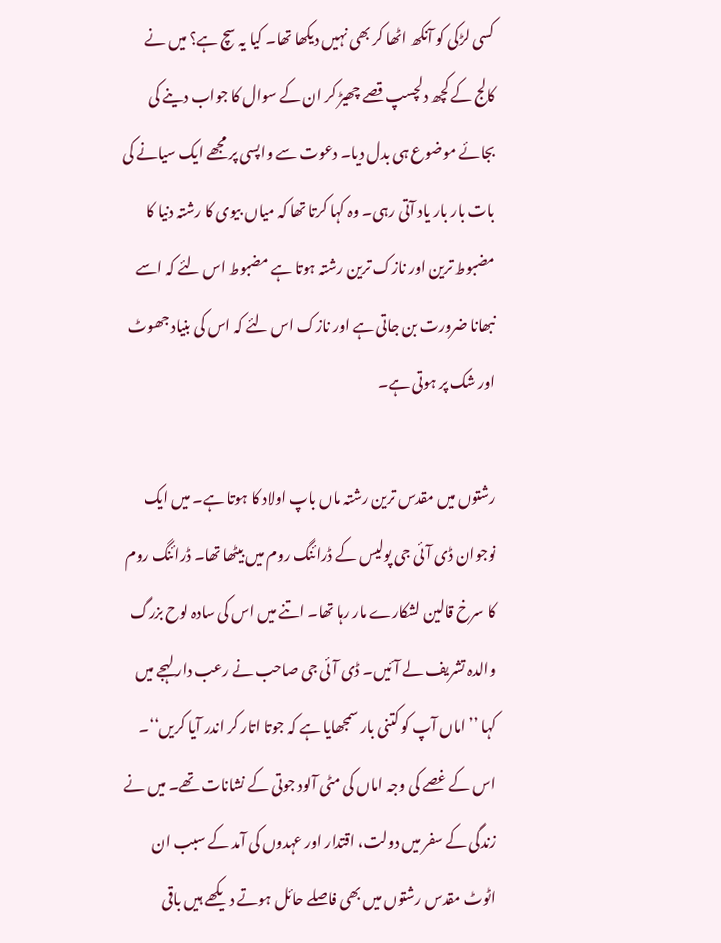کسی لڑکی کو آنکھ اٹھا کر بھی نہیں دیکھا تھا۔ کیا یہ سچ ہے؟ میں نے کالج کے کچھ دلچسپ قصے چھیڑ کر ان کے سوال کا جواب دینے کی بجائے موضوع ہی بدل دیا۔ دعوت سے واپسی پر مجھے ایک سیانے کی بات بار بار یاد آتی رہی۔ وہ کہا کرتا تھا کہ میاں بیوی کا رشتہ دنیا کا مضبوط ترین اور نازک ترین رشتہ ہوتا ہے مضبوط اس لئے کہ اسے نبھانا ضرورت بن جاتی ہے اور نازک اس لئے کہ اس کی بنیاد جھوٹ اور شک پر ہوتی ہے۔

رشتوں میں مقدس ترین رشتہ ماں باپ اولاد کا ہوتا ہے۔ میں ایک نوجوان ڈی آئی جی پولیس کے ڈرائنگ روم میں بیٹھا تھا۔ ڈرائنگ روم کا سرخ قالین لشکارے مار رہا تھا۔ اتنے میں اس کی سادہ لوح بزرگ والدہ تشریف لے آئیں۔ ڈی آئی جی صاحب نے رعب دار لہجے میں کہا ’’اماں آپ کو کتنی بار سمجھایا ہے کہ جوتا اتار کر اندر آیا کریں‘‘۔ اس کے غصے کی وجہ اماں کی مٹی آلود جوتی کے نشانات تھے۔ میں نے زندگی کے سفر میں دولت، اقتدار اور عہدوں کی آمد کے سبب ان اٹوٹ مقدس رشتوں میں بھی فاصلے حائل ہوتے دیکھے ہیں باقی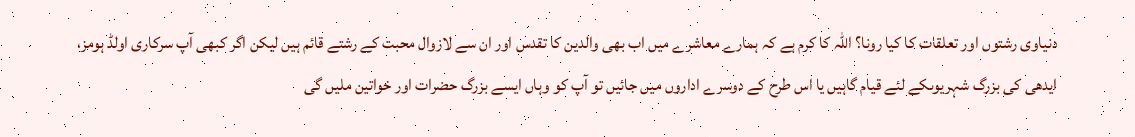دنیاوی رشتوں اور تعلقات کا کیا رونا؟ اللہ کا کرم ہے کہ ہمارے معاشرے میں اب بھی والدین کا تقدس اور ان سے لازوال محبت کے رشتے قائم ہیں لیکن اگر کبھی آپ سرکاری اولڈ ہومز، ایدھی کی بزرگ شہریوںکے لئے قیام گاہیں یا اس طرح کے دوسرے اداروں میں جائیں تو آپ کو وہاں ایسے بزرگ حضرات اور خواتین ملیں گی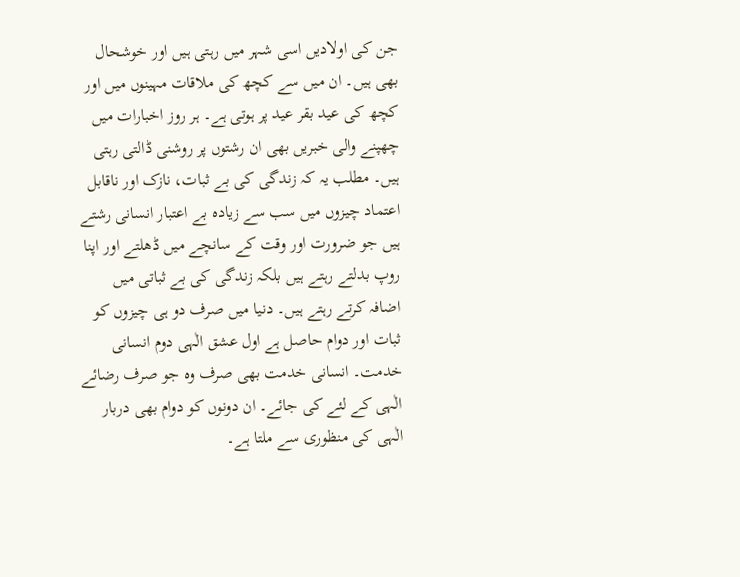جن کی اولادیں اسی شہر میں رہتی ہیں اور خوشحال بھی ہیں۔ ان میں سے کچھ کی ملاقات مہینوں میں اور کچھ کی عید بقر عید پر ہوتی ہے۔ ہر روز اخبارات میں چھپنے والی خبریں بھی ان رشتوں پر روشنی ڈالتی رہتی ہیں۔ مطلب یہ کہ زندگی کی بے ثبات، نازک اور ناقابل اعتماد چیزوں میں سب سے زیادہ بے اعتبار انسانی رشتے ہیں جو ضرورت اور وقت کے سانچے میں ڈھلتے اور اپنا روپ بدلتے رہتے ہیں بلکہ زندگی کی بے ثباتی میں اضافہ کرتے رہتے ہیں۔ دنیا میں صرف دو ہی چیزوں کو ثبات اور دوام حاصل ہے اول عشق الٰہی دوم انسانی خدمت۔ انسانی خدمت بھی صرف وہ جو صرف رضائے الٰہی کے لئے کی جائے۔ ان دونوں کو دوام بھی دربار الٰہی کی منظوری سے ملتا ہے۔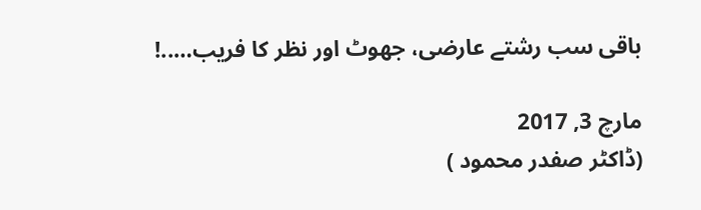باقی سب رشتے عارضی، جھوٹ اور نظر کا فریب…..!

مارچ 3, 2017
(ڈاکٹر صفدر محمود )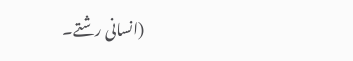(انسانی رشتے۔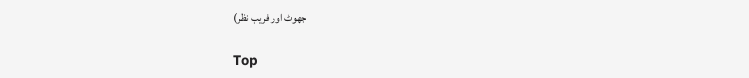جھوٹ اور فریب نظر)

Top